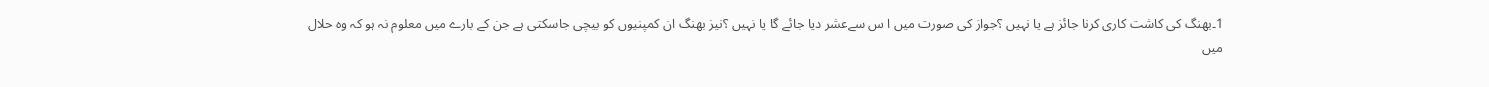1۔بھنگ کی کاشت کاری کرنا جائز ہے یا نہیں ؟جواز کی صورت میں ا س سےعشر دیا جائے گا یا نہیں ؟نیز بھنگ ان کمپنیوں کو بیچی جاسکتی ہے جن کے بارے میں معلوم نہ ہو کہ وہ حلال میں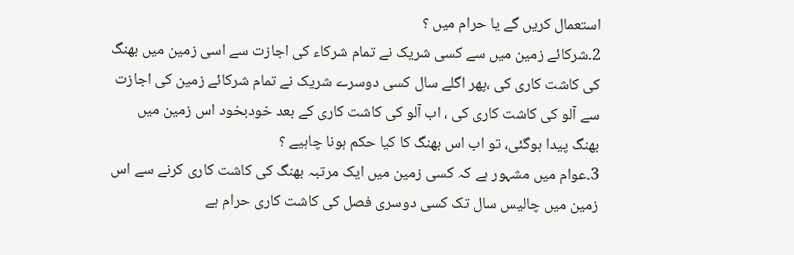استعمال کریں گے یا حرام میں ؟
2۔شرکائے زمین میں سے کسی شریک نے تمام شرکاء کی اجازت سے اسی زمین میں بھنگ کی کاشت کاری کی ،پھر اگلے سال کسی دوسرے شریک نے تمام شرکائے زمین کی اجازت سے آلو کی کاشت کاری کی ، اب آلو کی کاشت کاری کے بعد خودبخود اس زمین میں بھنگ پیدا ہوگئی، تو اب اس بھنگ کا کیا حکم ہونا چاہیے ؟
3۔عوام میں مشہور ہے کہ کسی زمین میں ایک مرتبہ بھنگ کی کاشت کاری کرنے سے اس زمین میں چالیس سال تک کسی دوسری فصل کی کاشت کاری حرام ہے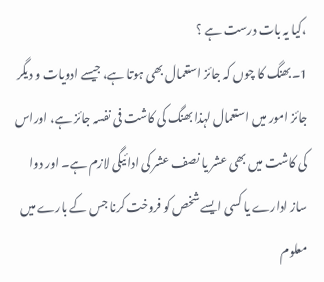،کیا یہ بات درست ہے ؟
1۔بھنگ کا چوں کہ جائز استعمال بھی ہوتا ہے، جیسے ادویات و دیگر جائز امور میں استعمال لہذا بھنگ کی کاشت فی نفسہ جائز ہے، اوراس کی کاشت میں بھی عشر یا نصف عشر کی ادائیگی لازم ہے۔ اور دوا ساز ادارے یا کسی ایسے شخص کو فروخت کرنا جس کے بارے میں معلوم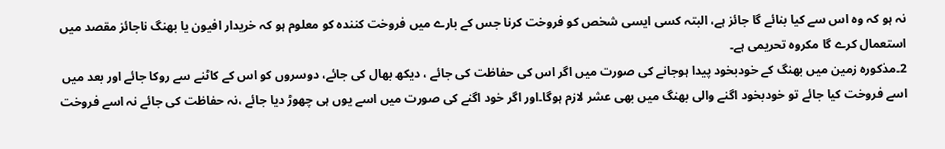نہ ہو کہ وہ اس سے کیا بنائے گا جائز ہے، البتہ کسی ایسی شخص کو فروخت کرنا جس کے بارے میں فروخت کنندہ کو معلوم ہو کہ خریدار افیون یا بھنگ ناجائز مقصد میں استعمال کرے گا مکروہ تحریمی ہے۔
2۔مذکورہ زمین میں بھنگ کے خودبخود پیدا ہوجانے کی صورت میں اگر اس کی حفاظت کی جائے ، دیکھ بھال کی جائے، دوسروں کو اس کے کاٹنے سے روکا جائے اور بعد میں اسے فروخت کیا جائے تو خودبخود اگنے والی بھنگ میں بھی عشر لازم ہوگا۔اور اگر خود اگنے کی صورت میں اسے یوں ہی چھوڑ دیا جائے ،نہ حفاظت کی جائے نہ اسے فروخت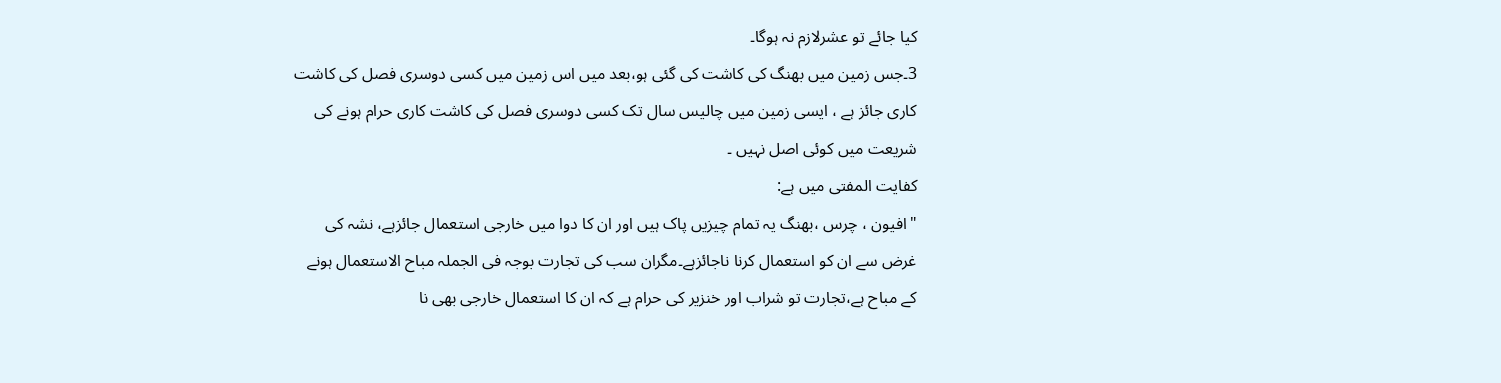کیا جائے تو عشرلازم نہ ہوگا۔
3۔جس زمین میں بھنگ کی کاشت کی گئی ہو،بعد میں اس زمین میں کسی دوسری فصل کی کاشت کاری جائز ہے ، ایسی زمین میں چالیس سال تک کسی دوسری فصل کی کاشت کاری حرام ہونے کی شریعت میں کوئی اصل نہیں ۔
کفایت المفتی میں ہے:
"افیون ، چرس ،بھنگ یہ تمام چیزیں پاک ہیں اور ان کا دوا میں خارجی استعمال جائزہے، نشہ کی غرض سے ان کو استعمال کرنا ناجائزہے۔مگران سب کی تجارت بوجہ فی الجملہ مباح الاستعمال ہونے کے مباح ہے،تجارت تو شراب اور خنزیر کی حرام ہے کہ ان کا استعمال خارجی بھی نا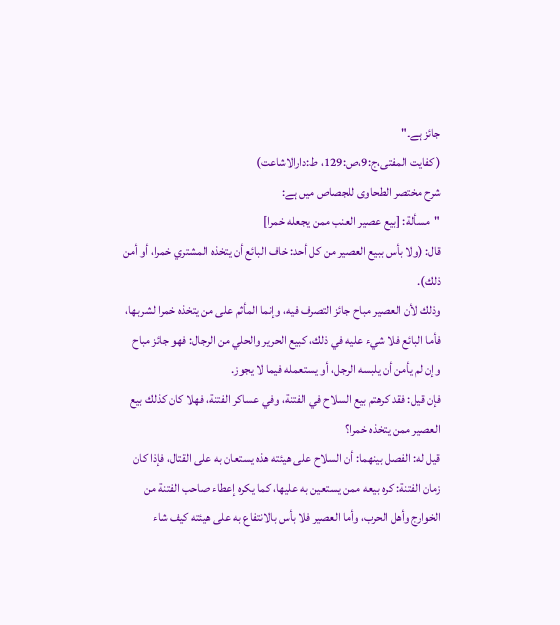جائز ہے۔"
( کفایت المفتی،ج:9،ص:129، ط:دارالاشاعت)
شرح مختصر الطحاوی للجصاص میں ہے:
"مسألة: [بيع عصير العنب ممن يجعله خمرا]
قال: (ولا بأس ببيع العصير من كل أحد: خاف البائع أن يتخذه المشتري خمرا، أو أمن ذلك).
وذلك لأن العصير مباح جائز التصرف فيه، وإنما المأثم على من يتخذه خمرا لشربها، فأما البائع فلا شيء عليه في ذلك، كبيع الحرير والحلي من الرجال: فهو جائز مباح وإن لم يأمن أن يلبسه الرجل، أو يستعمله فيما لا يجوز.
فإن قيل: فقد كرهتم بيع السلاح في الفتنة، وفي عساكر الفتنة، فهلا كان كذلك بيع العصير ممن يتخذه خمرا؟
قيل له: الفصل بينهما: أن السلاح على هيئته هذه يستعان به على القتال، فإذا كان زمان الفتنة: كره بيعه ممن يستعين به عليها، كما يكره إعطاء صاحب الفتنة من الخوارج وأهل الحرب، وأما العصير فلا بأس بالانتفاع به على هيئته كيف شاء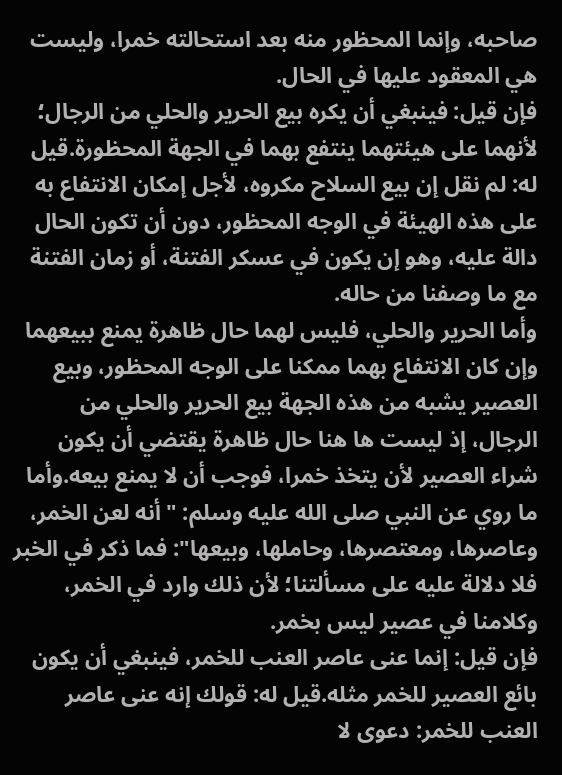صاحبه، وإنما المحظور منه بعد استحالته خمرا، وليست هي المعقود عليها في الحال.
فإن قيل: فينبغي أن يكره بيع الحرير والحلي من الرجال؛ لأنهما على هيئتهما ينتفع بهما في الجهة المحظورة.قيل له: لم نقل إن بيع السلاح مكروه، لأجل إمكان الانتفاع به على هذه الهيئة في الوجه المحظور، دون أن تكون الحال دالة عليه، وهو إن يكون في عسكر الفتنة، أو زمان الفتنة مع ما وصفنا من حاله.
وأما الحرير والحلي، فليس لهما حال ظاهرة يمنع ببيعهما وإن كان الانتفاع بهما ممكنا على الوجه المحظور، وبيع العصير يشبه من هذه الجهة بيع الحرير والحلي من الرجال، إذ ليست ها هنا حال ظاهرة يقتضي أن يكون شراء العصير لأن يتخذ خمرا، فوجب أن لا يمنع بيعه.وأما ما روي عن النبي صلى الله عليه وسلم: "أنه لعن الخمر، وعاصرها، ومعتصرها، وحاملها، وبيعها": فما ذكر في الخبر فلا دلالة عليه على مسألتنا؛ لأن ذلك وارد في الخمر، وكلامنا في عصير ليس بخمر.
فإن قيل: إنما عنى عاصر العنب للخمر، فينبغي أن يكون بائع العصير للخمر مثله.قيل له: قولك إنه عنى عاصر العنب للخمر: دعوى لا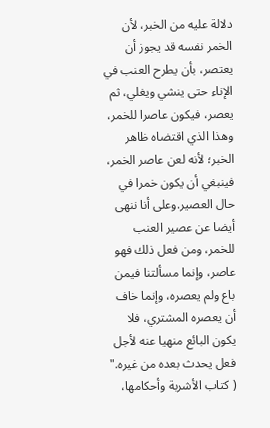دلالة عليه من الخبر، لأن الخمر نفسه قد يجوز أن يعتصر، بأن يطرح العنب في الإناء حتى ينشي ويغلي، ثم يعصر، فيكون عاصرا للخمر، وهذا الذي اقتضاه ظاهر الخبر؛ لأنه لعن عاصر الخمر، فينبغي أن يكون خمرا في حال العصير.وعلى أنا ننهى أيضا عن عصير العنب للخمر، ومن فعل ذلك فهو عاصر، وإنما مسألتنا فيمن باع ولم يعصره، وإنما خاف أن يعصره المشتري، فلا يكون البائع منهيا عنه لأجل فعل يحدث بعده من غيره."
( كتاب الأشربة وأحكامها،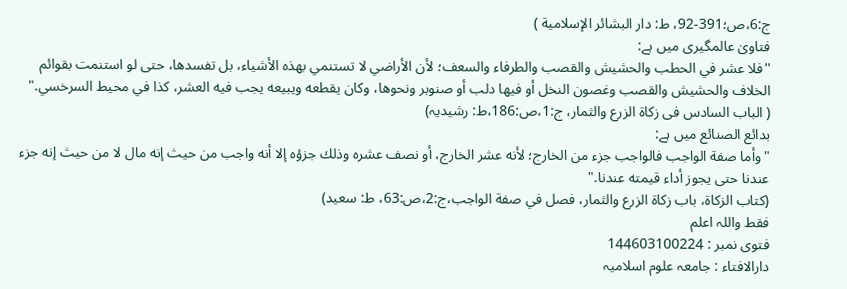ج:6،ص؛391-92، ط: دار البشائر الإسلامية )
فتاویٰ عالمگیری میں ہے:
''فلا عشر في الحطب والحشيش والقصب والطرفاء والسعف؛ لأن الأراضي لا تستنمي بهذه الأشياء، بل تفسدها، حتى لو استنمت بقوائم الخلاف والحشيش والقصب وغصون النخل أو فيها دلب أو صنوبر ونحوها، وكان يقطعه ويبيعه يجب فيه العشر، كذا في محيط السرخسي."
( الباب السادس فی زکاۃ الزرع والثمار، ج:1،ص:186،ط: رشیدیہ)
بدائع الصنائع میں ہے:
"وأما صفة الواجب فالواجب جزء من الخارج؛ لأنه عشر الخارج، أو نصف عشره وذلك جزؤه إلا أنه واجب من حيث إنه مال لا من حيث إنه جزء عندنا حتى يجوز أداء قيمته عندنا."
(كتاب الزكاة، باب زکاۃ الزرع والثمار، فصل في صفة الواجب،ج:2،ص:63، ط: سعید)
فقط واللہ اعلم
فتوی نمبر : 144603100224
دارالافتاء : جامعہ علوم اسلامیہ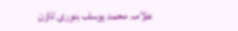علامہ محمد یوسف بنوری ٹاؤن